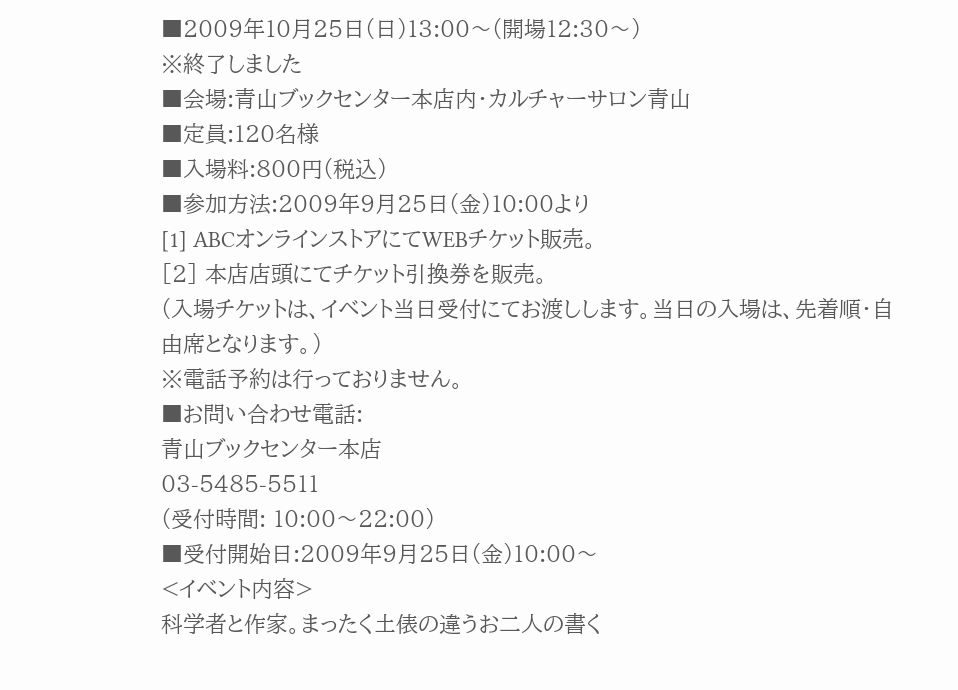■2009年10月25日(日)13:00〜(開場12:30〜)
※終了しました
■会場:青山ブックセンター本店内・カルチャーサロン青山
■定員:120名様
■入場料:800円(税込)
■参加方法:2009年9月25日(金)10:00より
[1] ABCオンラインストアにてWEBチケット販売。
[2] 本店店頭にてチケット引換券を販売。
(入場チケットは、イベント当日受付にてお渡しします。当日の入場は、先着順・自由席となります。)
※電話予約は行っておりません。
■お問い合わせ電話:
青山ブックセンター本店
03-5485-5511
(受付時間: 10:00〜22:00)
■受付開始日:2009年9月25日(金)10:00〜
<イベント内容>
科学者と作家。まったく土俵の違うお二人の書く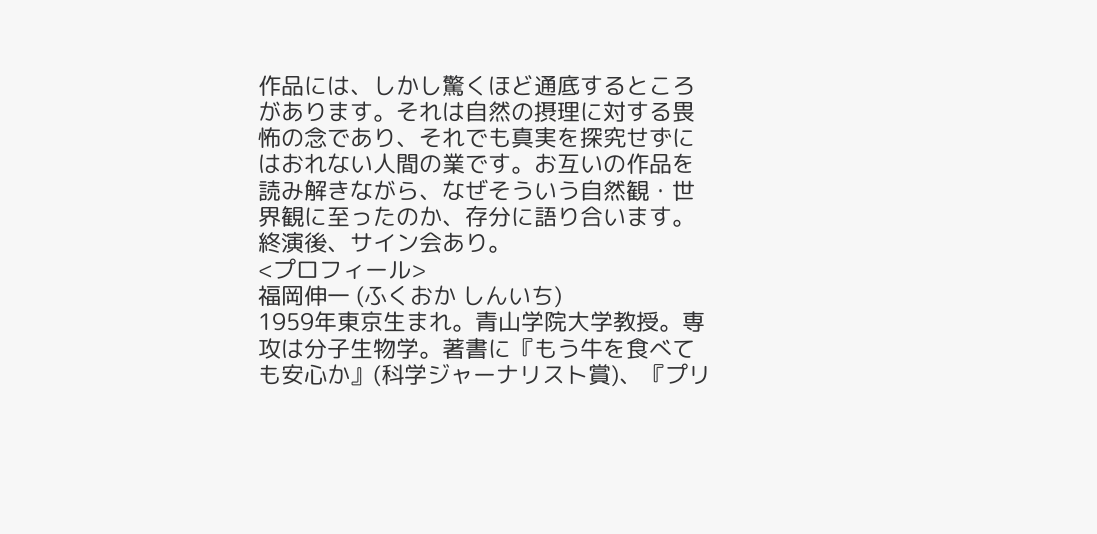作品には、しかし驚くほど通底するところがあります。それは自然の摂理に対する畏怖の念であり、それでも真実を探究せずにはおれない人間の業です。お互いの作品を読み解きながら、なぜそういう自然観・世界観に至ったのか、存分に語り合います。
終演後、サイン会あり。
<プロフィール>
福岡伸一 (ふくおか しんいち)
1959年東京生まれ。青山学院大学教授。専攻は分子生物学。著書に『もう牛を食べても安心か』(科学ジャーナリスト賞)、『プリ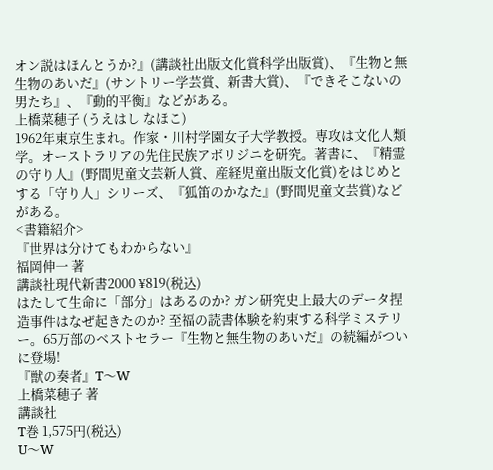オン説はほんとうか?』(講談社出版文化賞科学出版賞)、『生物と無生物のあいだ』(サントリー学芸賞、新書大賞)、『できそこないの男たち』、『動的平衡』などがある。
上橋菜穂子 (うえはし なほこ)
1962年東京生まれ。作家・川村学園女子大学教授。専攻は文化人類学。オーストラリアの先住民族アボリジニを研究。著書に、『精霊の守り人』(野間児童文芸新人賞、産経児童出版文化賞)をはじめとする「守り人」シリーズ、『狐笛のかなた』(野間児童文芸賞)などがある。
<書籍紹介>
『世界は分けてもわからない』
福岡伸一 著
講談社現代新書2000 ¥819(税込)
はたして生命に「部分」はあるのか? ガン研究史上最大のデータ捏造事件はなぜ起きたのか? 至福の読書体験を約束する科学ミステリー。65万部のベストセラー『生物と無生物のあいだ』の続編がついに登場!
『獣の奏者』T〜W
上橋菜穂子 著
講談社
T巻 1,575円(税込)
U〜W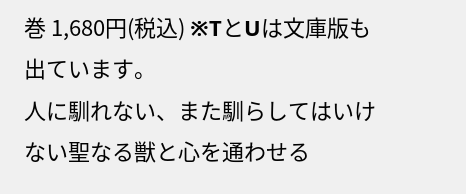巻 1,680円(税込) ※TとUは文庫版も出ています。
人に馴れない、また馴らしてはいけない聖なる獣と心を通わせる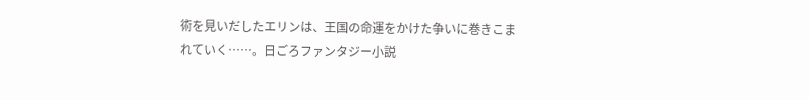術を見いだしたエリンは、王国の命運をかけた争いに巻きこまれていく……。日ごろファンタジー小説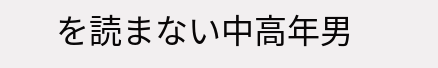を読まない中高年男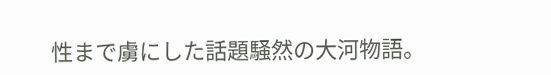性まで虜にした話題騒然の大河物語。